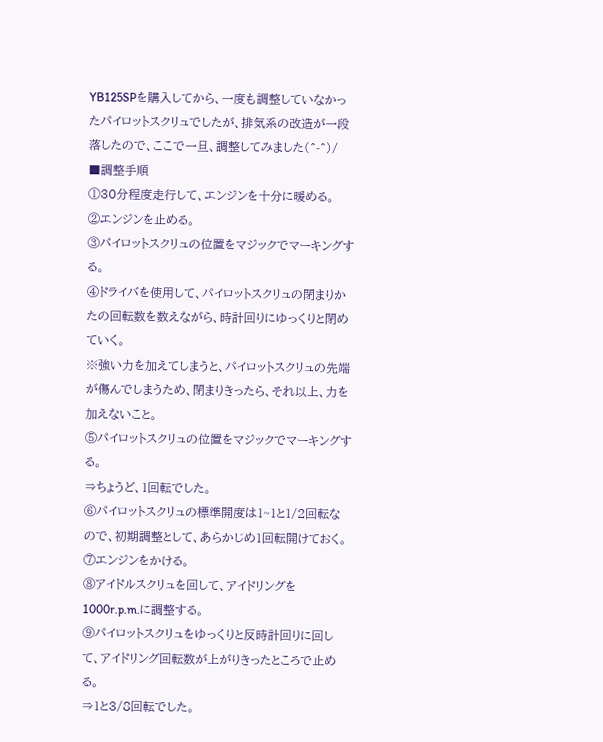YB125SPを購入してから、一度も調整していなかったパイロットスクリュでしたが、排気系の改造が一段落したので、ここで一旦、調整してみました(^-^)/
■調整手順
①30分程度走行して、エンジンを十分に暖める。
②エンジンを止める。
③パイロットスクリュの位置をマジックでマーキングする。
④ドライバを使用して、パイロットスクリュの閉まりかたの回転数を数えながら、時計回りにゆっくりと閉めていく。
※強い力を加えてしまうと、パイロットスクリュの先端が傷んでしまうため、閉まりきったら、それ以上、力を加えないこと。
⑤パイロットスクリュの位置をマジックでマーキングする。
⇒ちょうど、1回転でした。
⑥パイロットスクリュの標準開度は1~1と1/2回転なので、初期調整として、あらかじめ1回転開けておく。
⑦エンジンをかける。
⑧アイドルスクリュを回して、アイドリングを1000r.p.m.に調整する。
⑨パイロットスクリュをゆっくりと反時計回りに回して、アイドリング回転数が上がりきったところで止める。
⇒1と3/8回転でした。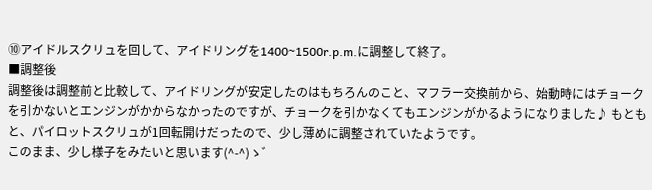⑩アイドルスクリュを回して、アイドリングを1400~1500r.p.m.に調整して終了。
■調整後
調整後は調整前と比較して、アイドリングが安定したのはもちろんのこと、マフラー交換前から、始動時にはチョークを引かないとエンジンがかからなかったのですが、チョークを引かなくてもエンジンがかるようになりました♪ もともと、パイロットスクリュが1回転開けだったので、少し薄めに調整されていたようです。
このまま、少し様子をみたいと思います(^-^)ゝ゛